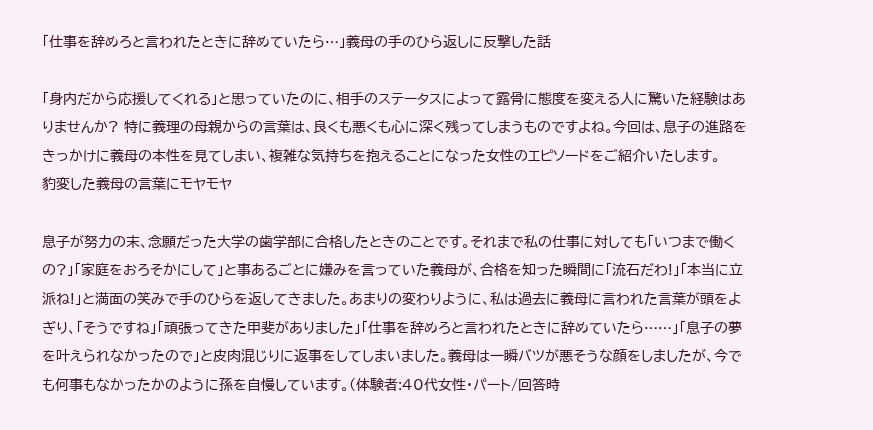「仕事を辞めろと言われたときに辞めていたら…」義母の手のひら返しに反撃した話

「身内だから応援してくれる」と思っていたのに、相手のステータスによって露骨に態度を変える人に驚いた経験はありませんか? 特に義理の母親からの言葉は、良くも悪くも心に深く残ってしまうものですよね。今回は、息子の進路をきっかけに義母の本性を見てしまい、複雑な気持ちを抱えることになった女性のエピソードをご紹介いたします。
豹変した義母の言葉にモヤモヤ

息子が努力の末、念願だった大学の歯学部に合格したときのことです。それまで私の仕事に対しても「いつまで働くの?」「家庭をおろそかにして」と事あるごとに嫌みを言っていた義母が、合格を知った瞬間に「流石だわ!」「本当に立派ね!」と満面の笑みで手のひらを返してきました。あまりの変わりように、私は過去に義母に言われた言葉が頭をよぎり、「そうですね」「頑張ってきた甲斐がありました」「仕事を辞めろと言われたときに辞めていたら……」「息子の夢を叶えられなかったので」と皮肉混じりに返事をしてしまいました。義母は一瞬バツが悪そうな顔をしましたが、今でも何事もなかったかのように孫を自慢しています。(体験者:40代女性・パート/回答時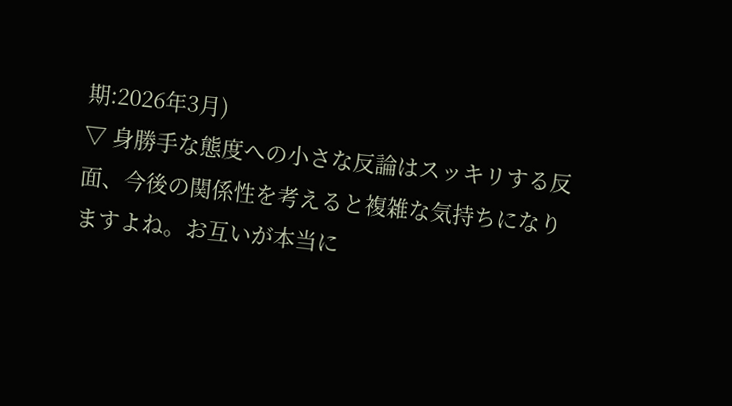期:2026年3月)
▽ 身勝手な態度への小さな反論はスッキリする反面、今後の関係性を考えると複雑な気持ちになりますよね。お互いが本当に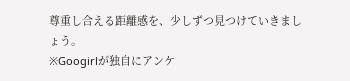尊重し合える距離感を、少しずつ見つけていきましょう。
※Googirlが独自にアンケ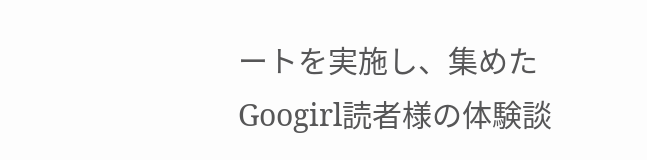ートを実施し、集めたGoogirl読者様の体験談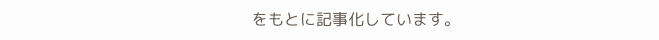をもとに記事化しています。